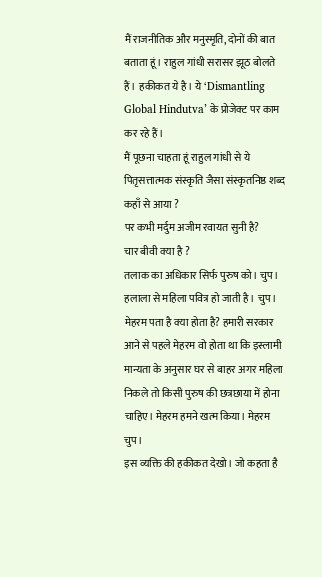मैं राजनीतिक और मनुस्मृति, दोनों की बात बताता हूं। राहुल गांधी सरासर झूठ बोलते हैं। हकीकत ये है। ये ‘Dismantling Global Hindutva’ के प्रोजेक्ट पर काम कर रहे हैं।
मैं पूछना चाहता हूं राहुल गांधी से ये पितृसत्तात्मक संस्कृति जैसा संस्कृतनिष्ठ शब्द कहाँ से आया ?
पर कभी मर्दुम अजीम रवायत सुनी है?
चार बीवी क्या है ?
तलाक का अधिकार सिर्फ पुरुष को। चुप।
हलाला से महिला पवित्र हो जाती है। चुप।
मेहरम पता है क्या होता है? हमारी सरकार आने से पहले मेहरम वो होता था कि इस्लामी मान्यता के अनुसार घर से बाहर अगर महिला निकले तो किसी पुरुष की छत्रछाया में होना चाहिए। मेहरम हमने खत्म किया। मेहरम चुप।
इस व्यक्ति की हकीकत देखो। जो कहता है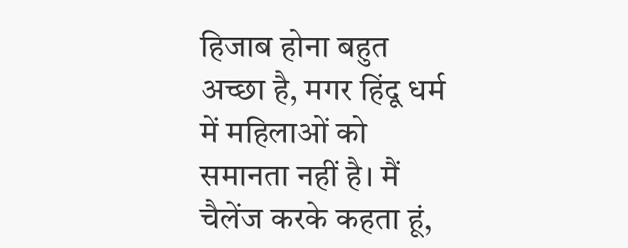हिजाब होना बहुत अच्छा है, मगर हिंदू धर्म में महिलाओं को समानता नहीं है। मैं चैलेंज करके कहता हूं,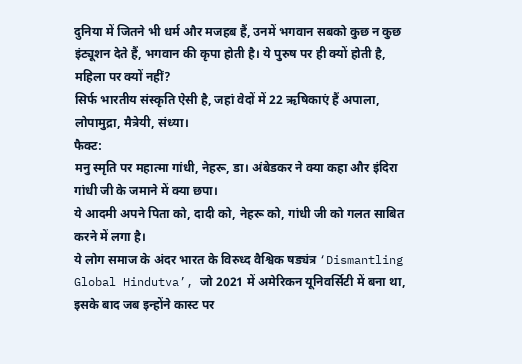दुनिया में जितने भी धर्म और मजहब हैं, उनमें भगवान सबको कुछ न कुछ इंट्यूशन देते हैं, भगवान की कृपा होती है। ये पुरुष पर ही क्यों होती है, महिला पर क्यों नहीं?
सिर्फ भारतीय संस्कृति ऐसी है, जहां वेदों में 22 ऋषिकाएं हैं अपाला, लोपामुद्रा, मैत्रेयी, संध्या।
फैक्ट:
मनु स्मृति पर महात्मा गांधी, नेहरू, डा। अंबेडकर ने क्या कहा और इंदिरा गांधी जी के जमाने में क्या छपा।
ये आदमी अपने पिता को, दादी को, नेहरू को, गांधी जी को गलत साबित करने में लगा है।
ये लोग समाज के अंदर भारत के विरुध्द वैश्विक षड्यंत्र ‘Dismantling Global Hindutva’, जो 2021 में अमेरिकन यूनिवर्सिटी में बना था, इसके बाद जब इन्होंने कास्ट पर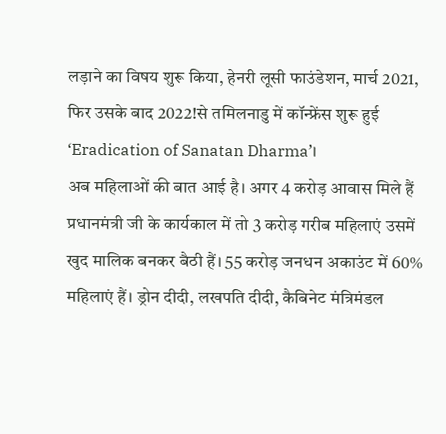लड़ाने का विषय शुरू किया, हेनरी लूसी फाउंडेशन, मार्च 2021, फिर उसके बाद 2022!से तमिलनाडु में कॉन्फ्रेंस शुरू हुई ‘Eradication of Sanatan Dharma’।
अब महिलाओं की बात आई है। अगर 4 करोड़ आवास मिले हैं प्रधानमंत्री जी के कार्यकाल में तो 3 करोड़ गरीब महिलाएं उसमें खुद मालिक बनकर बैठी हैं। 55 करोड़ जनधन अकाउंट में 60% महिलाएं हैं। ड्रोन दीदी, लखपति दीदी, कैबिनेट मंत्रिमंडल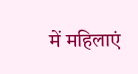में महिलाएं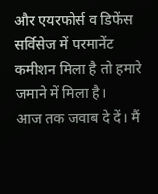और एयरफोर्स व डिफेंस सर्विसेज में परमानेंट कमीशन मिला है तो हमारे जमाने में मिला है।
आज तक जवाब दे दें। मैं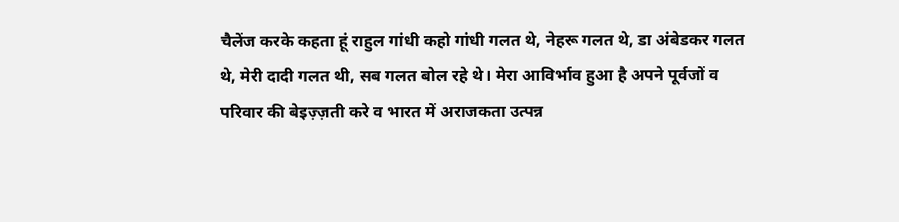चैलेंज करके कहता हूं राहुल गांधी कहो गांधी गलत थे, नेहरू गलत थे, डा अंबेडकर गलत थे, मेरी दादी गलत थी, सब गलत बोल रहे थे। मेरा आविर्भाव हुआ है अपने पूर्वजों व परिवार की बेइज़्ज़ती करे व भारत में अराजकता उत्पन्न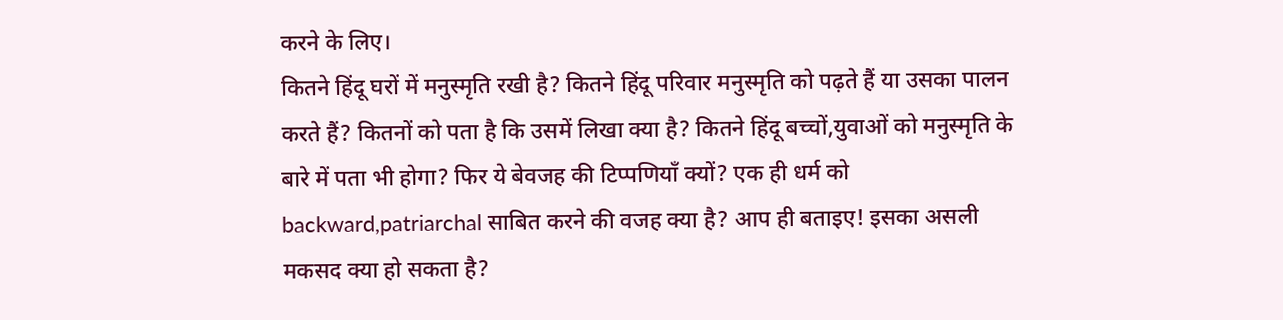करने के लिए।
कितने हिंदू घरों में मनुस्मृति रखी है? कितने हिंदू परिवार मनुस्मृति को पढ़ते हैं या उसका पालन करते हैं? कितनों को पता है कि उसमें लिखा क्या है? कितने हिंदू बच्चों,युवाओं को मनुस्मृति के बारे में पता भी होगा? फिर ये बेवजह की टिप्पणियाँ क्यों? एक ही धर्म को backward,patriarchal साबित करने की वजह क्या है? आप ही बताइए! इसका असली मकसद क्या हो सकता है?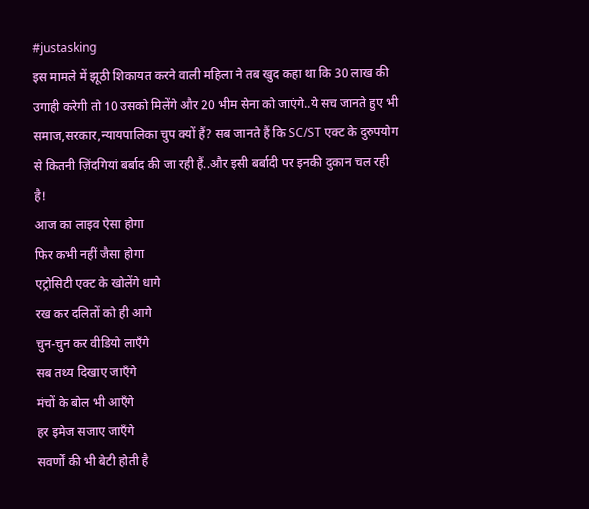#justasking
इस मामले में झूठी शिकायत करने वाली महिला ने तब खुद कहा था कि 30 लाख की उगाही करेगी तो 10 उसको मिलेंगे और 20 भीम सेना को जाएंगे..ये सच जानते हुए भी समाज,सरकार,न्यायपालिका चुप क्यों हैं? सब जानते हैं कि SC/ST एक्ट के दुरुपयोग से कितनी ज़िंदगियां बर्बाद की जा रही हैं..और इसी बर्बादी पर इनकी दुकान चल रही है!
आज का लाइव ऐसा होगा
फिर कभी नहीं जैसा होगा
एट्रोसिटी एक्ट के खोलेंगे धागे
रख कर दलितों को ही आगे
चुन-चुन कर वीडियो लाएँगे
सब तथ्य दिखाए जाएँगे
मंचों के बोल भी आएँगे
हर इमेज सजाए जाएँगे
सवर्णों की भी बेटी होती है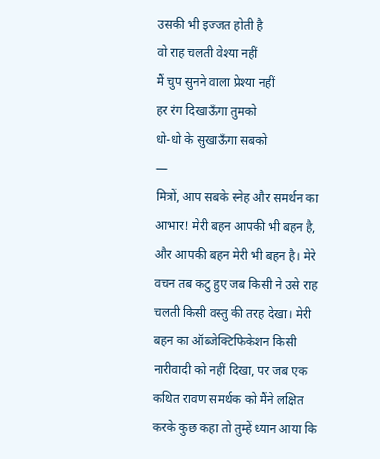उसकी भी इज्जत होती है
वो राह चलती वेश्या नहीं
मैं चुप सुनने वाला प्रेश्या नहीं
हर रंग दिखाऊँगा तुमको
धो-धो के सुखाऊँगा सबको
—
मित्रों, आप सबके स्नेह और समर्थन का आभार! मेरी बहन आपकी भी बहन है, और आपकी बहन मेरी भी बहन है। मेरे वचन तब कटु हुए जब किसी ने उसे राह चलती किसी वस्तु की तरह देखा। मेरी बहन का ऑब्जेक्टिफिकेशन किसी नारीवादी को नहीं दिखा, पर जब एक कथित रावण समर्थक को मैंने लक्षित करके कुछ कहा तो तुम्हें ध्यान आया कि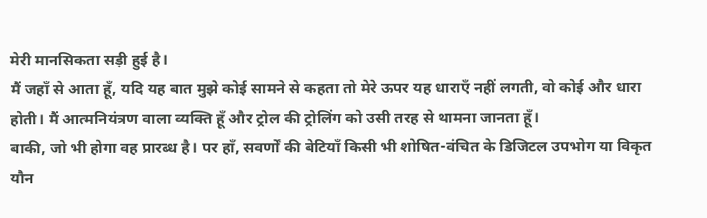मेरी मानसिकता सड़ी हुई है।
मैं जहाँ से आता हूँ, यदि यह बात मुझे कोई सामने से कहता तो मेरे ऊपर यह धाराएँ नहीं लगती, वो कोई और धारा होती। मैं आत्मनियंत्रण वाला व्यक्ति हूँ और ट्रोल की ट्रोलिंग को उसी तरह से थामना जानता हूँ।
बाकी, जो भी होगा वह प्रारब्ध है। पर हाँ, सवर्णों की बेटियाँ किसी भी शोषित-वंचित के डिजिटल उपभोग या विकृत यौन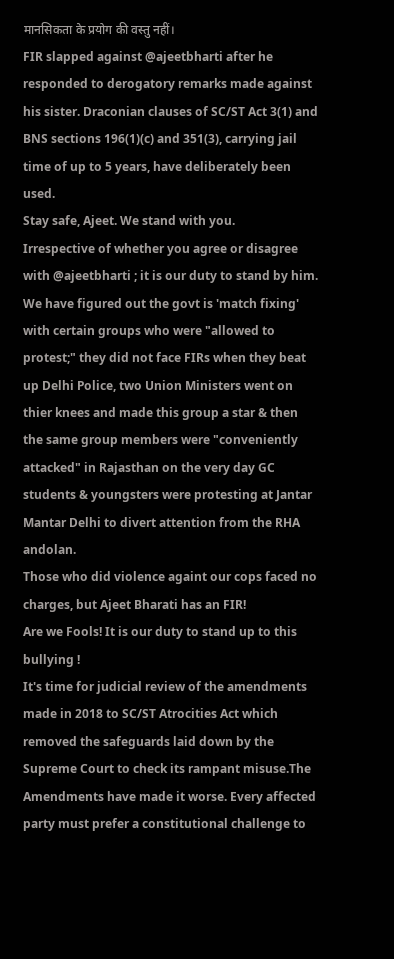मानसिकता के प्रयोग की वस्तु नहीं।
FIR slapped against @ajeetbharti after he responded to derogatory remarks made against his sister. Draconian clauses of SC/ST Act 3(1) and BNS sections 196(1)(c) and 351(3), carrying jail time of up to 5 years, have deliberately been used.
Stay safe, Ajeet. We stand with you.
Irrespective of whether you agree or disagree with @ajeetbharti ; it is our duty to stand by him.
We have figured out the govt is 'match fixing' with certain groups who were "allowed to protest;" they did not face FIRs when they beat up Delhi Police, two Union Ministers went on thier knees and made this group a star & then the same group members were "conveniently attacked" in Rajasthan on the very day GC students & youngsters were protesting at Jantar Mantar Delhi to divert attention from the RHA andolan.
Those who did violence againt our cops faced no charges, but Ajeet Bharati has an FIR!
Are we Fools! It is our duty to stand up to this bullying !
It's time for judicial review of the amendments made in 2018 to SC/ST Atrocities Act which removed the safeguards laid down by the Supreme Court to check its rampant misuse.The Amendments have made it worse. Every affected party must prefer a constitutional challenge to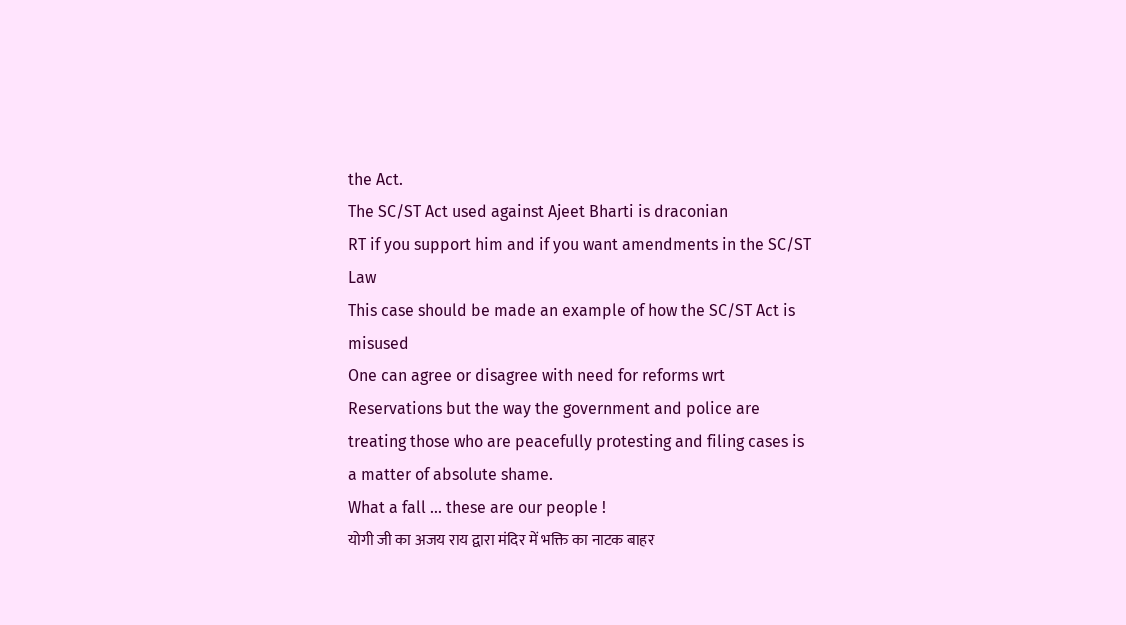the Act.
The SC/ST Act used against Ajeet Bharti is draconian
RT if you support him and if you want amendments in the SC/ST Law
This case should be made an example of how the SC/ST Act is misused
One can agree or disagree with need for reforms wrt Reservations but the way the government and police are treating those who are peacefully protesting and filing cases is a matter of absolute shame.
What a fall ... these are our people !
योगी जी का अजय राय द्वारा मंदिर में भक्ति का नाटक बाहर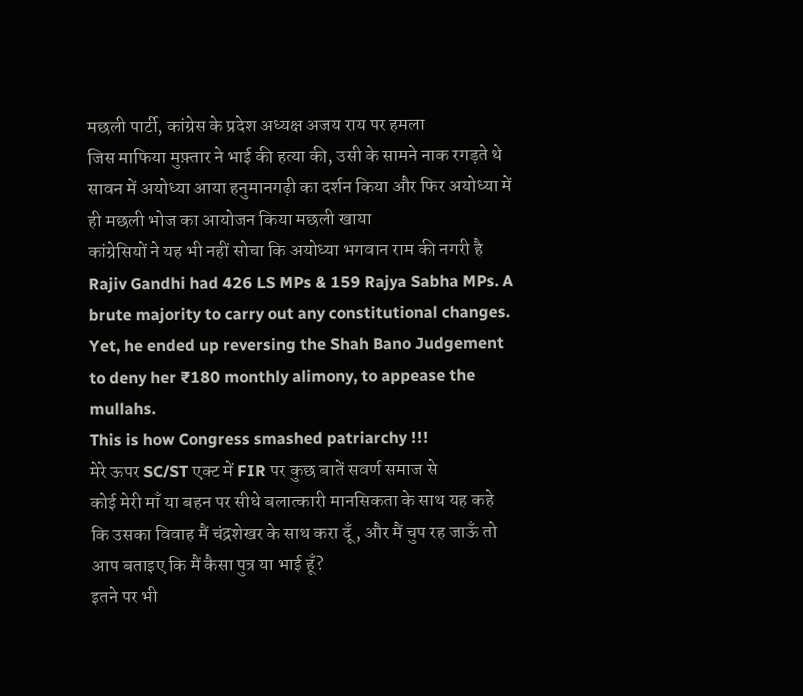मछली पार्टी, कांग्रेस के प्रदेश अध्यक्ष अजय राय पर हमला
जिस माफिया मुफ़्तार ने भाई की हत्या की, उसी के सामने नाक रगड़ते थे
सावन में अयोध्या आया हनुमानगढ़ी का दर्शन किया और फिर अयोध्या में ही मछली भोज का आयोजन किया मछली खाया
कांग्रेसियों ने यह भी नहीं सोचा कि अयोध्या भगवान राम की नगरी है
Rajiv Gandhi had 426 LS MPs & 159 Rajya Sabha MPs. A brute majority to carry out any constitutional changes.
Yet, he ended up reversing the Shah Bano Judgement to deny her ₹180 monthly alimony, to appease the mullahs.
This is how Congress smashed patriarchy !!!
मेरे ऊपर SC/ST एक्ट में FIR पर कुछ बातें सवर्ण समाज से
कोई मेरी माँ या बहन पर सीधे बलात्कारी मानसिकता के साथ यह कहे कि उसका विवाह मैं चंद्रशेखर के साथ करा दूँ, और मैं चुप रह जाऊँ तो आप बताइए कि मैं कैसा पुत्र या भाई हूँ?
इतने पर भी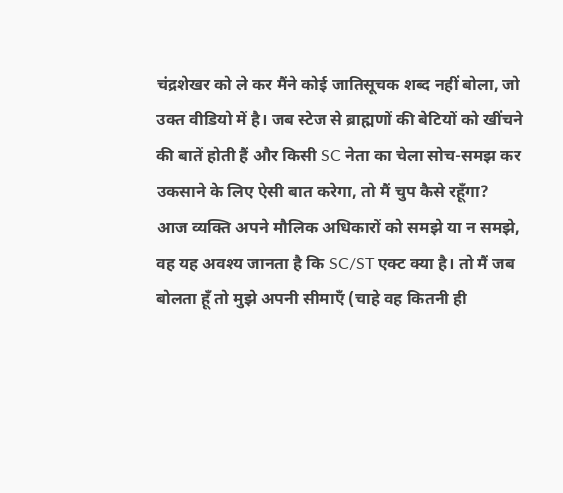चंद्रशेखर को ले कर मैंने कोई जातिसूचक शब्द नहीं बोला, जो उक्त वीडियो में है। जब स्टेज से ब्राह्मणों की बेटियों को खींचने की बातें होती हैं और किसी SC नेता का चेला सोच-समझ कर उकसाने के लिए ऐसी बात करेगा, तो मैं चुप कैसे रहूँगा?
आज व्यक्ति अपने मौलिक अधिकारों को समझे या न समझे, वह यह अवश्य जानता है कि SC/ST एक्ट क्या है। तो मैं जब बोलता हूँ तो मुझे अपनी सीमाएँ (चाहे वह कितनी ही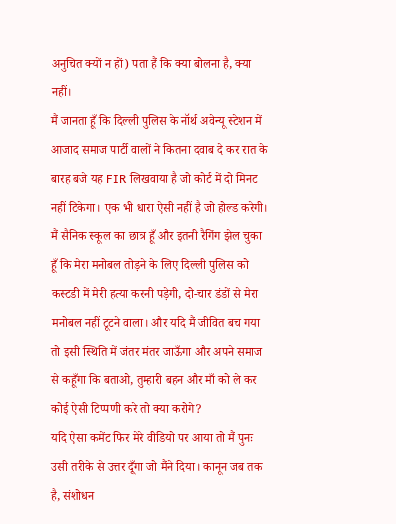अनुचित क्यों न हों) पता हैं कि क्या बोलना है, क्या नहीं।
मैं जानता हूँ कि दिल्ली पुलिस के नॉर्थ अवेन्यू स्टेशन में आजाद समाज पार्टी वालों ने कितना दवाब दे कर रात के बारह बजे यह FIR लिखवाया है जो कोर्ट में दो मिनट नहीं टिकेगा। एक भी धारा ऐसी नहीं है जो होल्ड करेगी।
मैं सैनिक स्कूल का छात्र हूँ और इतनी रैगिंग झेल चुका हूँ कि मेरा मनोबल तोड़ने के लिए दिल्ली पुलिस को कस्टडी में मेरी हत्या करनी पड़ेगी, दो-चार डंडों से मेरा मनोबल नहीं टूटने वाला। और यदि मैं जीवित बच गया तो इसी स्थिति में जंतर मंतर जाऊँगा और अपने समाज से कहूँगा कि बताओ, तुम्हारी बहन और माँ को ले कर कोई ऐसी टिप्पणी करे तो क्या करोगे?
यदि ऐसा कमेंट फिर मेरे वीडियो पर आया तो मैं पुनः उसी तरीके से उत्तर दूँगा जो मैंने दिया। कानून जब तक है, संशोधन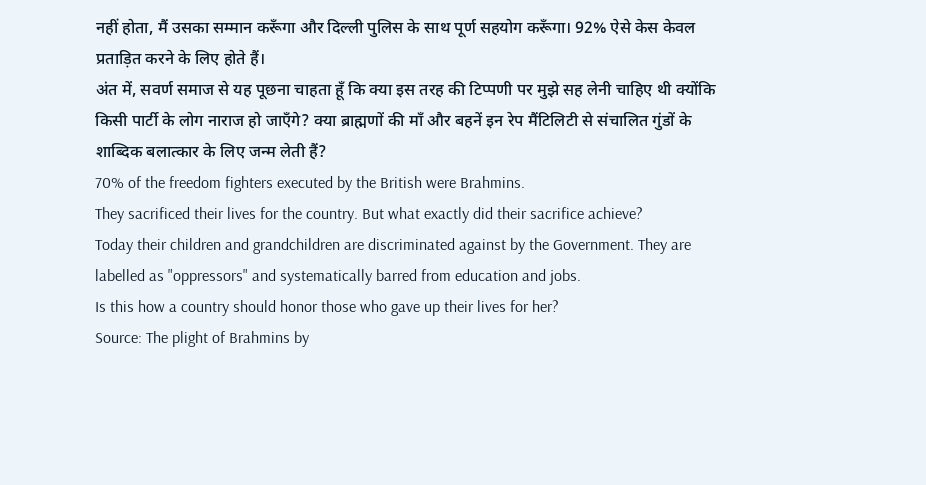नहीं होता, मैं उसका सम्मान करूँगा और दिल्ली पुलिस के साथ पूर्ण सहयोग करूँगा। 92% ऐसे केस केवल प्रताड़ित करने के लिए होते हैं।
अंत में, सवर्ण समाज से यह पूछना चाहता हूँ कि क्या इस तरह की टिप्पणी पर मुझे सह लेनी चाहिए थी क्योंकि किसी पार्टी के लोग नाराज हो जाएँगे? क्या ब्राह्मणों की माँ और बहनें इन रेप मैंटिलिटी से संचालित गुंडों के शाब्दिक बलात्कार के लिए जन्म लेती हैं?
70% of the freedom fighters executed by the British were Brahmins.
They sacrificed their lives for the country. But what exactly did their sacrifice achieve?
Today their children and grandchildren are discriminated against by the Government. They are labelled as "oppressors" and systematically barred from education and jobs.
Is this how a country should honor those who gave up their lives for her?
Source: The plight of Brahmins by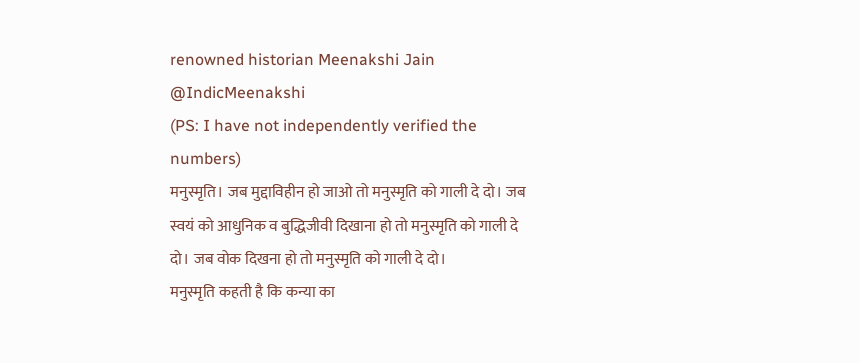renowned historian Meenakshi Jain @IndicMeenakshi
(PS: I have not independently verified the numbers)
मनुस्मृति। जब मुद्दाविहीन हो जाओ तो मनुस्मृति को गाली दे दो। जब स्वयं को आधुनिक व बुद्धिजीवी दिखाना हो तो मनुस्मृति को गाली दे दो। जब वोक दिखना हो तो मनुस्मृति को गाली दे दो।
मनुस्मृति कहती है कि कन्या का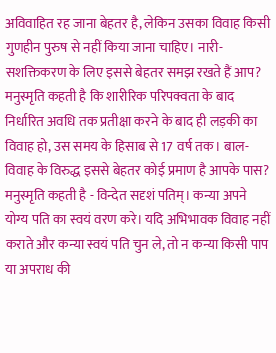अविवाहित रह जाना बेहतर है, लेकिन उसका विवाह किसी गुणहीन पुरुष से नहीं किया जाना चाहिए। नारी-सशक्तिकरण के लिए इससे बेहतर समझ रखते हैं आप? मनुस्मृति कहती है कि शारीरिक परिपक्वता के बाद निर्धारित अवधि तक प्रतीक्षा करने के बाद ही लड़की का विवाह हो, उस समय के हिसाब से 17 वर्ष तक। बाल-विवाह के विरुद्ध इससे बेहतर कोई प्रमाण है आपके पास?
मनुस्मृति कहती है - विन्देत सदृशं पतिम्। कन्या अपने योग्य पति का स्वयं वरण करे। यदि अभिभावक विवाह नहीं कराते और कन्या स्वयं पति चुन ले, तो न कन्या किसी पाप या अपराध की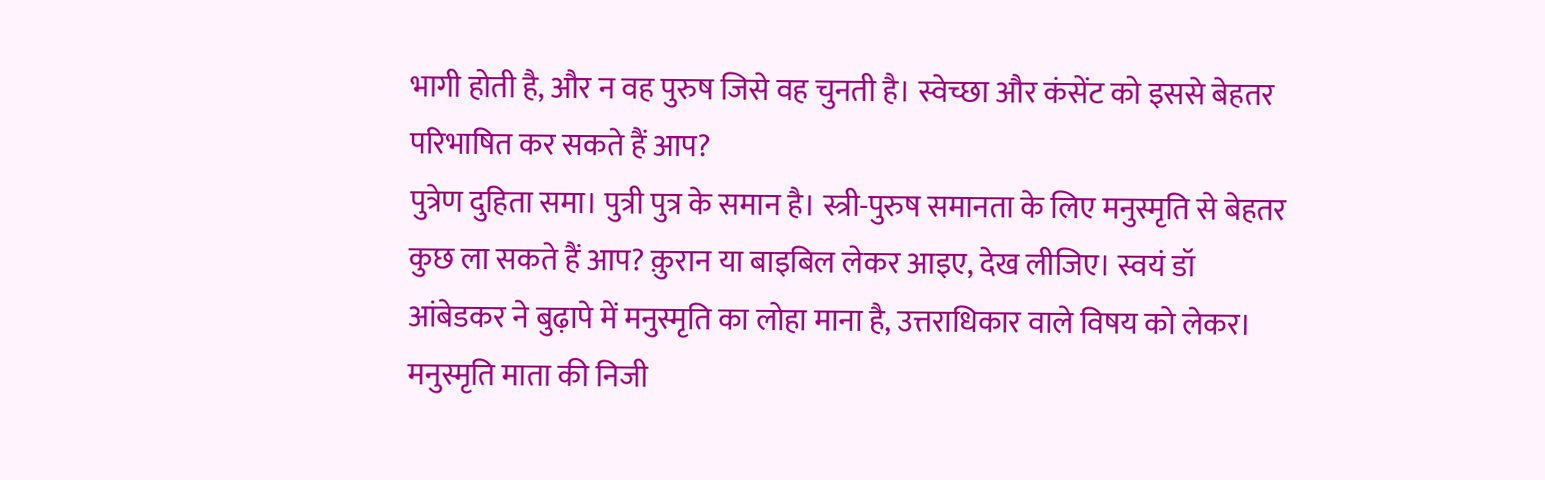भागी होती है, और न वह पुरुष जिसे वह चुनती है। स्वेच्छा और कंसेंट को इससे बेहतर परिभाषित कर सकते हैं आप?
पुत्रेण दुहिता समा। पुत्री पुत्र के समान है। स्त्री-पुरुष समानता के लिए मनुस्मृति से बेहतर कुछ ला सकते हैं आप? क़ुरान या बाइबिल लेकर आइए, देख लीजिए। स्वयं डॉ आंबेडकर ने बुढ़ापे में मनुस्मृति का लोहा माना है, उत्तराधिकार वाले विषय को लेकर। मनुस्मृति माता की निजी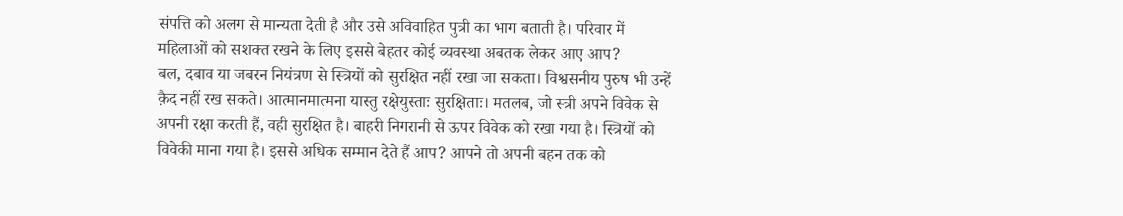संपत्ति को अलग से मान्यता देती है और उसे अविवाहित पुत्री का भाग बताती है। परिवार में महिलाओं को सशक्त रखने के लिए इससे बेहतर कोई व्यवस्था अबतक लेकर आए आप?
बल, दबाव या जबरन नियंत्रण से स्त्रियों को सुरक्षित नहीं रखा जा सकता। विश्वसनीय पुरुष भी उन्हें क़ैद नहीं रख सकते। आत्मानमात्मना यास्तु रक्षेयुस्ताः सुरक्षिताः। मतलब, जो स्त्री अपने विवेक से अपनी रक्षा करती हैं, वही सुरक्षित है। बाहरी निगरानी से ऊपर विवेक को रखा गया है। स्त्रियों को विवेकी माना गया है। इससे अधिक सम्मान देते हैं आप? आपने तो अपनी बहन तक को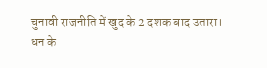चुनावी राजनीति में खुद के 2 दशक बाद उतारा।
धन के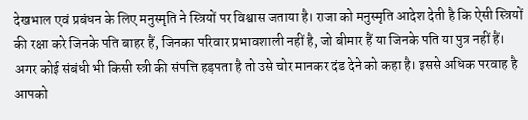देखभाल एवं प्रबंधन के लिए मनुस्मृति ने स्त्रियों पर विश्वास जताया है। राजा को मनुस्मृति आदेश देती है कि ऐसी स्त्रियों की रक्षा करे जिनके पति बाहर हैं, जिनका परिवार प्रभावशाली नहीं है, जो बीमार हैं या जिनके पति या पुत्र नहीं हैं। अगर कोई संबंधी भी किसी स्त्री की संपत्ति हड़पता है तो उसे चोर मानकर दंड देने को कहा है। इससे अधिक परवाह है आपको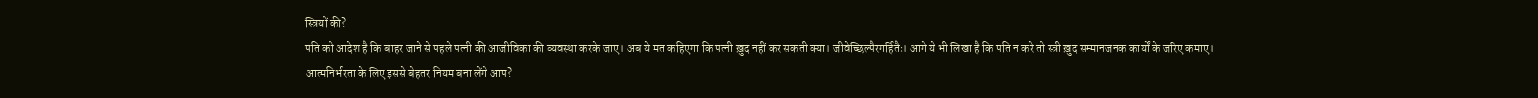स्त्रियों की?
पति को आदेश है कि बाहर जाने से पहले पत्नी की आजीविका की व्यवस्था करके जाए। अब ये मत कहिएगा कि पत्नी ख़ुद नहीं कर सकती क्या। जीवेच्छिल्पैरगर्हितैः। आगे ये भी लिखा है कि पति न करे तो स्त्री ख़ुद सम्मानजनक कार्यों के जरिए कमाए। आत्मनिर्भरता के लिए इससे बेहतर नियम बना लेंगे आप?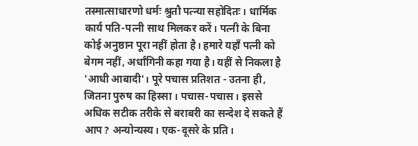तस्मात्साधारणो धर्मः श्रुतौ पत्न्या सहोदितः। धार्मिक कार्य पति-पत्नी साथ मिलकर करें। पत्नी के बिना कोई अनुष्ठान पूरा नहीं होता है। हमारे यहाँ पत्नी को बेगम नहीं, अर्धांगिनी कहा गया है। यहीं से निकला है 'आधी आबादी'। पूरे पचास प्रतिशत - उतना ही, जितना पुरुष का हिस्सा। पचास-पचास। इससे अधिक सटीक तरीके से बराबरी का सन्देश दे सकते हैं आप? अन्योन्यस्य। एक-दूसरे के प्रति।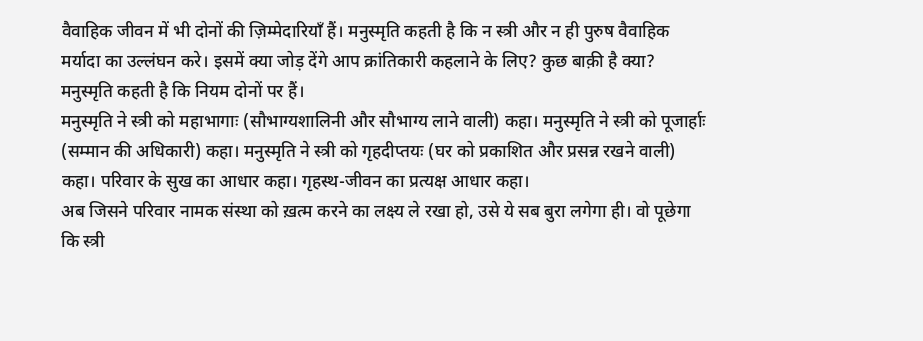वैवाहिक जीवन में भी दोनों की ज़िम्मेदारियाँ हैं। मनुस्मृति कहती है कि न स्त्री और न ही पुरुष वैवाहिक मर्यादा का उल्लंघन करे। इसमें क्या जोड़ देंगे आप क्रांतिकारी कहलाने के लिए? कुछ बाक़ी है क्या? मनुस्मृति कहती है कि नियम दोनों पर हैं।
मनुस्मृति ने स्त्री को महाभागाः (सौभाग्यशालिनी और सौभाग्य लाने वाली) कहा। मनुस्मृति ने स्त्री को पूजार्हाः (सम्मान की अधिकारी) कहा। मनुस्मृति ने स्त्री को गृहदीप्तयः (घर को प्रकाशित और प्रसन्न रखने वाली) कहा। परिवार के सुख का आधार कहा। गृहस्थ-जीवन का प्रत्यक्ष आधार कहा।
अब जिसने परिवार नामक संस्था को ख़त्म करने का लक्ष्य ले रखा हो, उसे ये सब बुरा लगेगा ही। वो पूछेगा कि स्त्री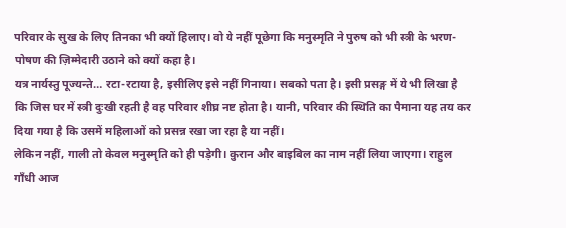परिवार के सुख के लिए तिनका भी क्यों हिलाए। वो ये नहीं पूछेगा कि मनुस्मृति ने पुरुष को भी स्त्री के भरण-पोषण की ज़िम्मेदारी उठाने को क्यों कहा है।
यत्र नार्यस्तु पूज्यन्ते… रटा-रटाया है, इसीलिए इसे नहीं गिनाया। सबको पता है। इसी प्रसङ्ग में ये भी लिखा है कि जिस घर में स्त्री दुःखी रहती है वह परिवार शीघ्र नष्ट होता है। यानी, परिवार की स्थिति का पैमाना यह तय कर दिया गया है कि उसमें महिलाओं को प्रसन्न रखा जा रहा है या नहीं।
लेकिन नहीं, गाली तो केवल मनुस्मृति को ही पड़ेगी। क़ुरान और बाइबिल का नाम नहीं लिया जाएगा। राहुल गाँधी आज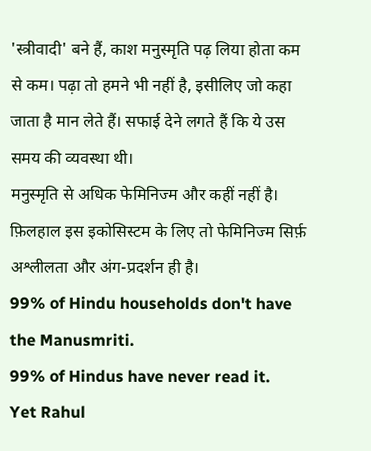'स्त्रीवादी' बने हैं, काश मनुस्मृति पढ़ लिया होता कम से कम। पढ़ा तो हमने भी नहीं है, इसीलिए जो कहा जाता है मान लेते हैं। सफाई देने लगते हैं कि ये उस समय की व्यवस्था थी।
मनुस्मृति से अधिक फेमिनिज्म और कहीं नहीं है। फ़िलहाल इस इकोसिस्टम के लिए तो फेमिनिज्म सिर्फ़ अश्लीलता और अंग-प्रदर्शन ही है।
99% of Hindu households don't have the Manusmriti.
99% of Hindus have never read it.
Yet Rahul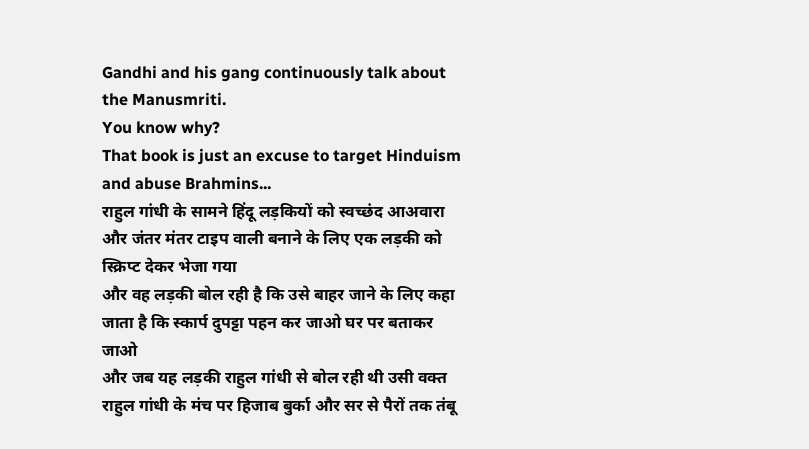Gandhi and his gang continuously talk about the Manusmriti.
You know why?
That book is just an excuse to target Hinduism and abuse Brahmins...
राहुल गांधी के सामने हिंदू लड़कियों को स्वच्छंद आअवारा और जंतर मंतर टाइप वाली बनाने के लिए एक लड़की को स्क्रिप्ट देकर भेजा गया
और वह लड़की बोल रही है कि उसे बाहर जाने के लिए कहा जाता है कि स्कार्प दुपट्टा पहन कर जाओ घर पर बताकर जाओ
और जब यह लड़की राहुल गांधी से बोल रही थी उसी वक्त राहुल गांधी के मंच पर हिजाब बुर्का और सर से पैरों तक तंबू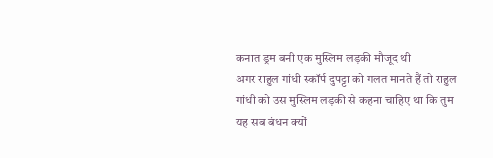कनात ड्रम बनी एक मुस्लिम लड़की मौजूद थी
अगर राहुल गांधी स्कॉर्प दुपट्टा को गलत मानते हैं तो राहुल गांधी को उस मुस्लिम लड़की से कहना चाहिए था कि तुम यह सब बंधन क्यों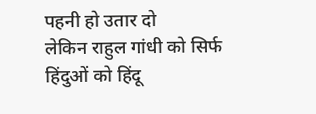पहनी हो उतार दो
लेकिन राहुल गांधी को सिर्फ हिंदुओं को हिंदू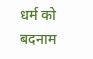धर्म को बदनाम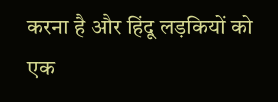करना है और हिंदू लड़कियों को एक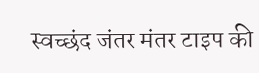स्वच्छंद जंतर मंतर टाइप की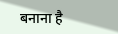बनाना है